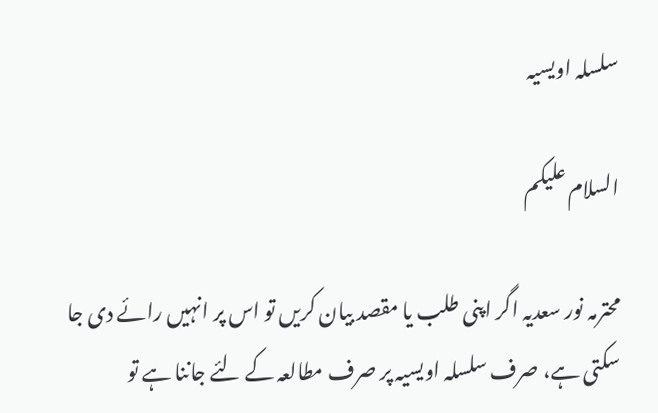سلسلہ اویسیہ

السلام علیکم

محترمہ نور سعدیہ اگر اپنی طلب یا مقصد بیان کریں تو اس پر انہیں رائے دی جا سکتی ہے، صرف سلسلہ اویسیہ پر صرف مطالعہ کے لئے جاننا ہے تو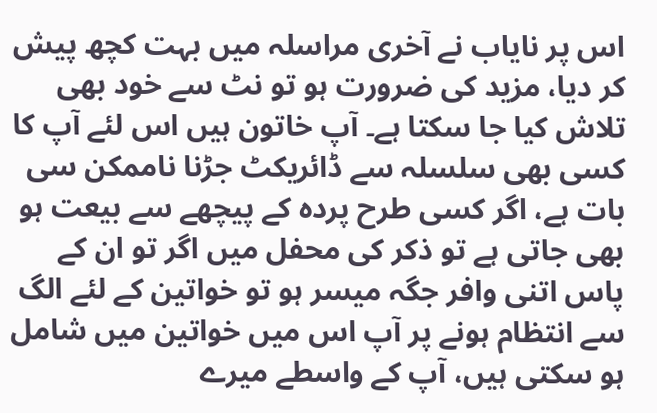اس پر نایاب نے آخری مراسلہ میں بہت کچھ پیش کر دیا، مزید کی ضرورت ہو تو نٹ سے خود بھی تلاش کیا جا سکتا ہے۔ آپ خاتون ہیں اس لئے آپ کا کسی بھی سلسلہ سے ڈائریکٹ جڑنا ناممکن سی بات ہے، اگر کسی طرح پردہ کے پیچھے سے بیعت ہو بھی جاتی ہے تو ذکر کی محفل میں اگر تو ان کے پاس اتنی وافر جگہ میسر ہو تو خواتین کے لئے الگ سے انتظام ہونے پر آپ اس میں خواتین میں شامل ہو سکتی ہیں، آپ کے واسطے میرے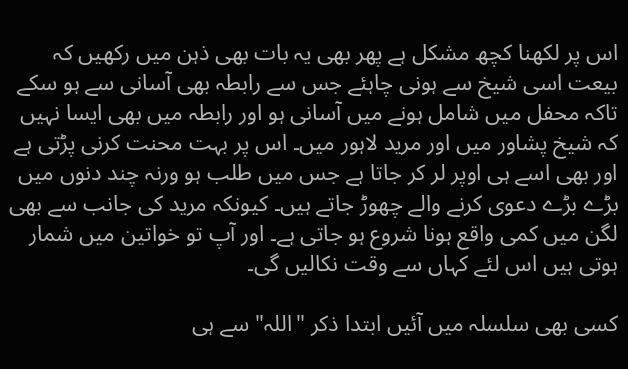اس پر لکھنا کچھ مشکل ہے پھر بھی یہ بات بھی ذہن میں رکھیں کہ بیعت اسی شیخ سے ہونی چاہئے جس سے رابطہ بھی آسانی سے ہو سکے تاکہ محفل میں شامل ہونے میں آسانی ہو اور رابطہ میں بھی ایسا نہیں کہ شیخ پشاور میں اور مرید لاہور میں۔ اس پر بہت محنت کرنی پڑتی ہے اور بھی اسے ہی اوپر لر کر جاتا ہے جس میں طلب ہو ورنہ چند دنوں میں بڑے بڑے دعوی کرنے والے چھوڑ جاتے ہیں۔ کیونکہ مرید کی جانب سے بھی لگن میں کمی واقع ہونا شروع ہو جاتی ہے۔ اور آپ تو خواتین میں شمار ہوتی ہیں اس لئے کہاں سے وقت نکالیں گی۔

کسی بھی سلسلہ میں آئیں ابتدا ذکر "اللہ" سے ہی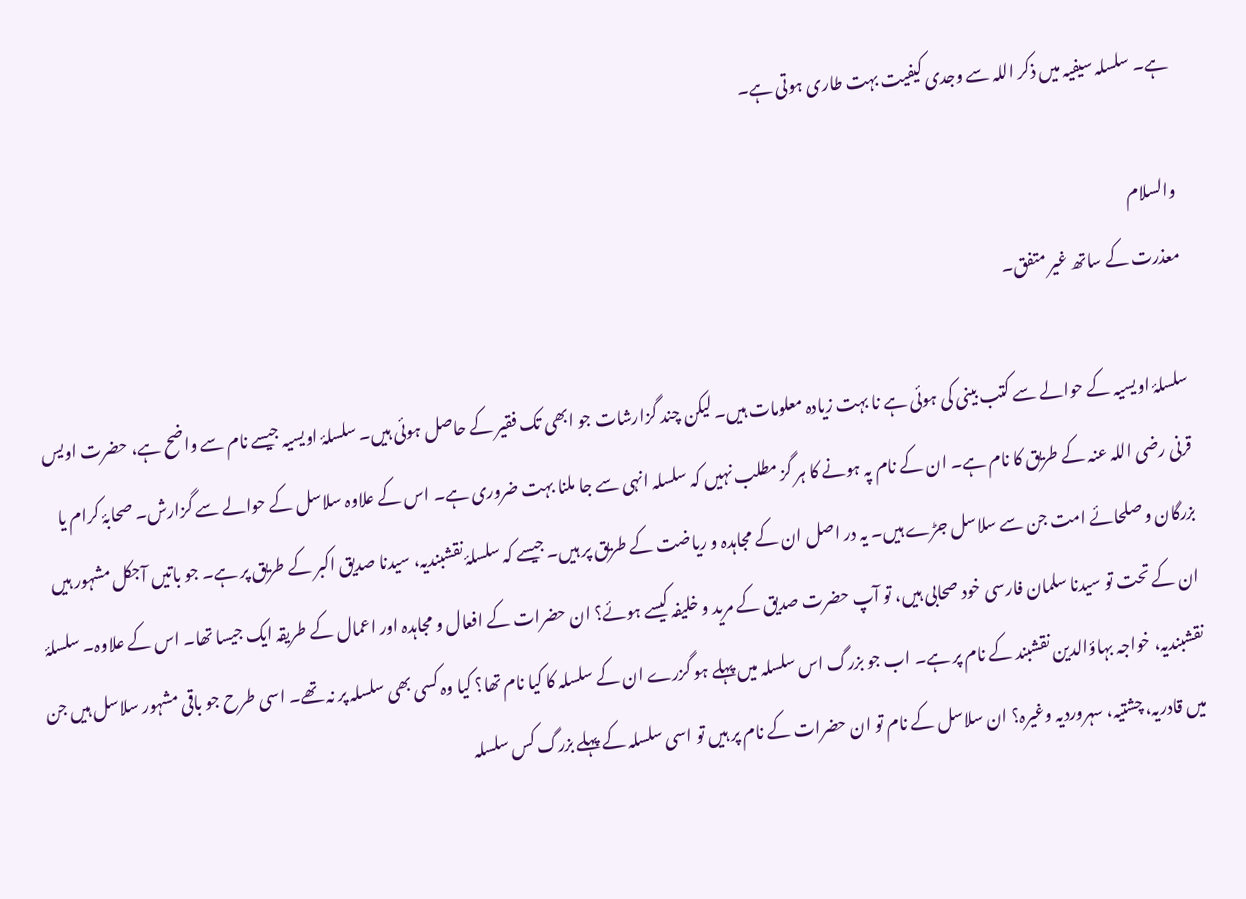ہے۔ سلسلہ سیفیہ میں ذکر اللہ سے وجدی کیفیت بہت طاری ہوتی ہے۔

والسلام
معذرت کے ساتھ غیر متفق۔

سلسلۂ اویسیہ کے حوالے سے کتب بینی کی ہوئی ہے نا بہت زیادہ معلومات ہیں۔ لیکن چند گزارشات جو ابھی تک فقیر کے حاصل ہوئی ہیں۔ سلسلۂ اویسیہ جیسے نام سے واضح ہے، حضرت اویس قرنی رضی اللہ عنہ کے طریق کا نام ہے۔ ان کے نام پہ ہونے کا ہر گز مطلب نہیں کہ سلسلہ انہی سے جا ملنا بہت ضروری ہے۔ اس کے علاوہ سلاسل کے حوالے سے گزارش۔ صحابۂ کرام یا بزرگان و صلحائے امت جن سے سلاسل جڑے ہیں۔ یہ در اصل ان کے مجاہدہ و ریاضت کے طریق پر ہیں۔ جیسے کہ سلسلۂ نقشبندیہ، سیدنا صدیق اکبر کے طریق پر ہے۔ جو باتیں آجکل مشہور ہیں ان کے تحت تو سیدنا سلمان فارسی خود صحابی ہیں، تو آپ حضرت صدیق کے مرید و خلیفہ کیسے ہوئے؟ ان حضرات کے افعال و مجاہدہ اور اعمال کے طریقہ ایک جیسا تھا۔ اس کے علاوہ۔ سلسلۂ نقشبندیہ، خواجہ بہاؤالدین نقشبند کے نام پر ہے۔ اب جو بزرگ اس سلسلہ میں پہلے ہو گزرے ان کے سلسلہ کا کیا نام تھا؟ کیا وہ کسی بھی سلسلہ پر نہ تھے۔ اسی طرح جو باقی مشہور سلاسل ہیں جن میں قادریہ، چشتیہ، سہروردیہ وغیرہ؟ ان سلاسل کے نام تو ان حضرات کے نام پر ہیں تو اسی سلسلہ کے پہلے بزرگ کس سلسلہ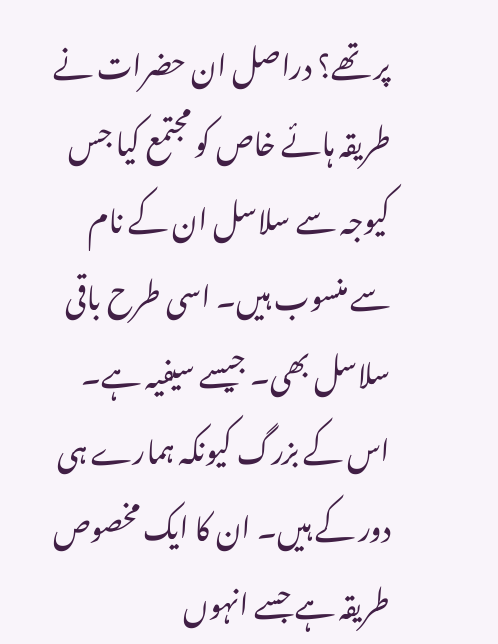پر تھے؟ دراصل ان حضرات نے طریقہ ہائے خاص کو مجتمع کیا جس کیوجہ سے سلاسل ان کے نام سے منسوب ہیں۔ اسی طرح باقی سلاسل بھی۔ جیسے سیفیہ ہے۔ اس کے بزرگ کیونکہ ہمارے ہی دور کے ہیں۔ ان کا ایک مخصوص طریقہ ہے جسے انہوں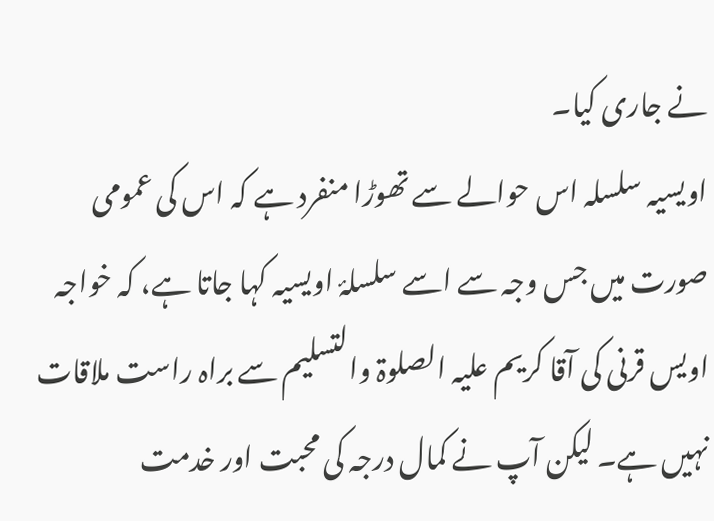نے جاری کیا۔
اویسیہ سلسلہ اس حوالے سے تھوڑا منفرد ہے کہ اس کی عمومی صورت میں جس وجہ سے اسے سلسلۂ اویسیہ کہا جاتا ہے، کہ خواجہ اویس قرنی کی آقا کریم علیہ الصلوۃ والتسلیم سے براہ راست ملاقات نہیں ہے۔ لیکن آپ نے کمال درجہ کی محبت اور خدمت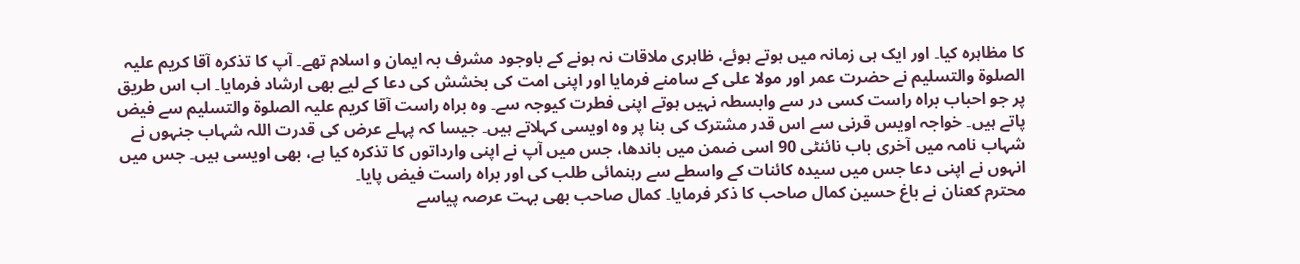کا مظاہرہ کیا۔ اور ایک ہی زمانہ میں ہوتے ہوئے، ظاہری ملاقات نہ ہونے کے باوجود مشرف بہ ایمان و اسلام تھے۔ آپ کا تذکرہ آقا کریم علیہ الصلوۃ والتسلیم نے حضرت عمر اور مولا علی کے سامنے فرمایا اور اپنی امت کی بخشش کی دعا کے لیے بھی ارشاد فرمایا۔ اب اس طریق پر جو احباب براہ راست کسی در سے وابسطہ نہیں ہوتے اپنی فطرت کیوجہ سے۔ وہ براہ راست آقا کریم علیہ الصلوۃ والتسلیم سے فیض پاتے ہیں۔ خواجہ اویس قرنی سے اس قدر مشترک کی بنا پر وہ اویسی کہلاتے ہیں۔ جیسا کہ پہلے عرض کی قدرت اللہ شہاب جنہوں نے شہاب نامہ میں آخری باب نائنٹی 90 اسی ضمن میں باندھا، جس میں آپ نے اپنی وارداتوں کا تذکرہ کیا ہے، بھی اویسی ہیں۔ جس میں انہوں نے اپنی دعا جس میں سیدہ کائنات کے واسطے سے رہنمائی طلب کی اور براہ راست فیض پایا۔
محترم کعنان نے باغ حسین کمال صاحب کا ذکر فرمایا۔ کمال صاحب بھی بہت عرصہ پیاسے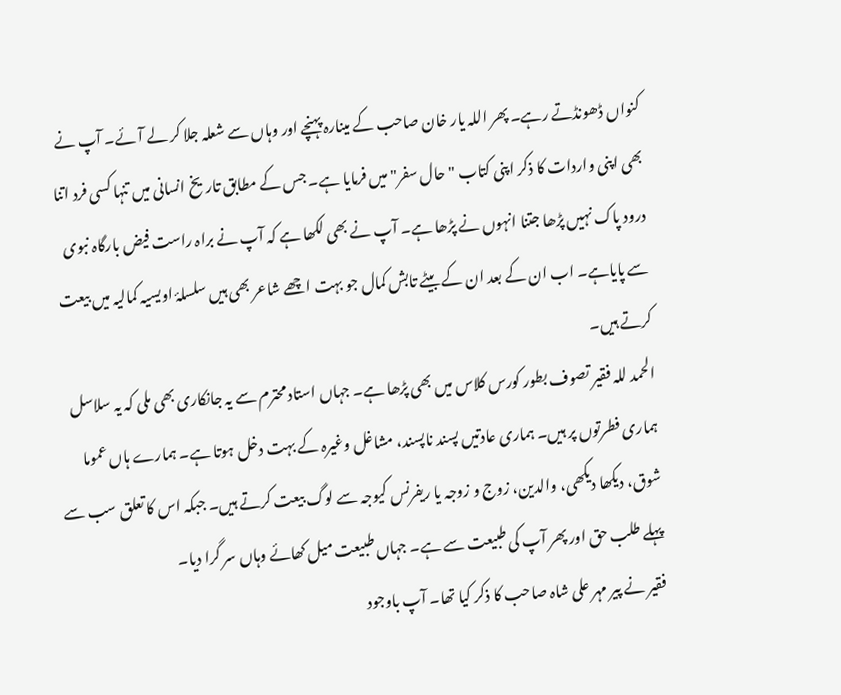کنواں ڈھونڈتے رہے۔ پھر اللہ یار خان صاحب کے مینارہ پہنچے اور وہاں سے شعلہ جلا کر لے آئے۔ آپ نے بھی اپنی واردات کا ذکر اپنی کتاب "حال سفر" میں فرمایا ہے۔ جس کے مطابق تاریخ انسانی میں تنہا کسی فرد اتنا درود پاک نہیں پڑھا جتنا انہوں نے پڑھا ہے۔ آپ نے بھی لکھا ہے کہ آپ نے براہ راست فیض بارگاہ نبوی سے پایاہے۔ اب ان کے بعد ان کے بیٹے تابش کمال جو بہت اچھے شاعر بھی ہیں سلسلۂ اویسیہ کمالیہ میں بیعت کرتے ہیں۔
الحمد للہ فقیر تصوف بطور کورس کلاس میں بھی پڑھا ہے۔ جہاں استاد محترم سے یہ جانکاری بھی ملی کہ یہ سلاسل ہماری فطرتوں پر ہیں۔ ہماری عادتیں پسند ناپسند، مشاغل وغیرہ کے بہت دخل ہوتا ہے۔ ہمارے ہاں عموما شوق، دیکھا دیکھی، والدین، زوج و زوجہ یا ریفرنس کیوجہ سے لوگ بیعت کرتے ہیں۔ جبکہ اس کا تعلق سب سے پہلے طلب حق اور پھر آپ کی طبیعت سے ہے۔ جہاں طبیعت میل کھائے وہاں سر گرا دیا۔
فقیر نے پیر مہر علی شاہ صاحب کا ذکر کیا تھا۔ آپ باوجود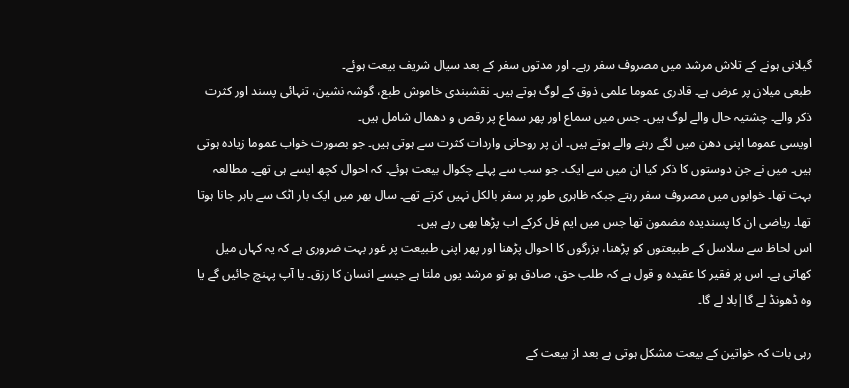گیلانی ہونے کے تلاش مرشد میں مصروف سفر رہے۔ اور مدتوں سفر کے بعد سیال شریف بیعت ہوئے۔
طبعی میلان پر عرض ہے۔ قادری عموما علمی ذوق کے لوگ ہوتے ہیں۔ نقشبندی خاموش طبع، گوشہ نشین، تنہائی پسند اور کثرت ذکر والے۔ چشتیہ حال والے لوگ ہیں۔ جس میں سماع اور پھر سماع پر رقص و دھمال شامل ہیں۔
اویسی عموما اپنی دھن میں لگے رہنے والے ہوتے ہیں۔ ان پر روحانی واردات کثرت سے ہوتی ہیں۔ جو بصورت خواب عموما زیادہ ہوتی ہیں۔ میں نے جن دوستوں کا ذکر کیا ان میں سے ایک۔ جو سب سے پہلے چکوال بیعت ہوئے۔ کہ احوال کچھ ایسے ہی تھے۔ مطالعہ بہت تھا۔ خوابوں میں مصروف سفر رہتے جبکہ ظاہری طور پر سفر بالکل نہیں کرتے تھے۔ سال بھر میں ایک بار اٹک سے باہر جانا ہوتا تھا۔ ریاضی ان کا پسندیدہ مضمون تھا جس میں ایم فل کرکے اب پڑھا بھی رہے ہیں۔
اس لحاظ سے سلاسل کے طبیعتوں کو پڑھنا، بزرگوں کا احوال پڑھنا اور پھر اپنی طبیعت پر غور بہت ضروری ہے کہ یہ کہاں میل کھاتی ہے۔ اس پر فقیر کا عقیدہ و قول ہے کہ طلب حق، صادق ہو تو مرشد یوں ملتا ہے جیسے انسان کا رزق۔ یا آپ پہنچ جائیں گے یا وہ ڈھونڈ لے گا|بلا لے گا۔

رہی بات کہ خواتین کے بیعت مشکل ہوتی ہے بعد از بیعت کے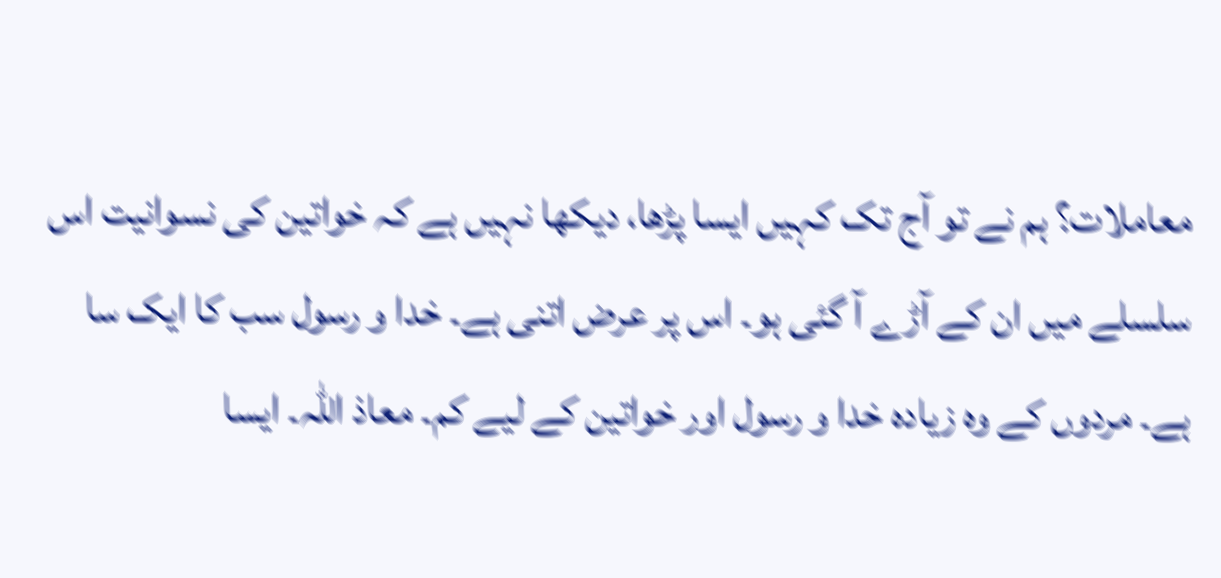معاملات؟ ہم نے تو آج تک کہیں ایسا پڑھا، دیکھا نہیں ہے کہ خواتین کی نسوانیت اس سلسلے میں ان کے آڑے آ گئی ہو۔ اس پر عرض اتنی ہے۔ خدا و رسول سب کا ایک سا ہے۔ مردوں کے وہ زیادہ خدا و رسول اور خواتین کے لیے کم۔ معاذ اللہ۔ ایسا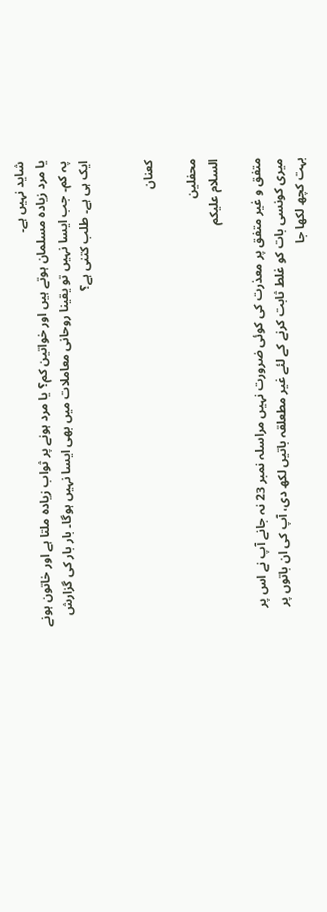شاید نہیں ہے۔
یا مرد زیادہ مسلمان ہوتے ہیں اور خواتین کم؟ یا مرد ہونے پر ثواب زیادہ ملتا ہے اور خاتون ہونے پہ کم۔ جب ایسا نہیں تو یقینا روحانی معاملات میں بھی ایسا نہیں ہوگا۔ بار بار کی گزارش ایک ہی ہے۔ طلب کتنی ہے؟


کعنان

محفلین
السلام علیکم

متفق و غیر متفق پر معذرت کی کوئی ضرورت نہیں مراسلہ نمبر 23 نہ جانے آپ نے اس پر میری کونسی بات کو غلط ثابت کرنے کے لئے غیر مطعلقہ باتیں لکھ دی، آپ کی ان باتوں پر بہت کچھ لکھا جا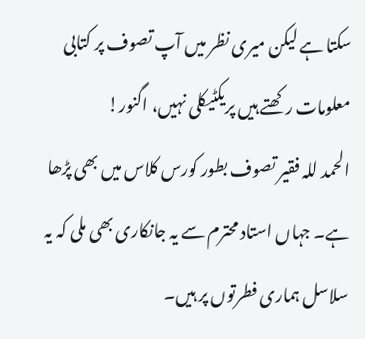سکتا ہے لیکن میری نظر میں آپ تصوف پر کتابی معلومات رکھتے ہیں پریکٹیکلی نہیں، اگنور!
الحمد للہ فقیر تصوف بطور کورس کلاس میں بھی پڑھا ہے۔ جہاں استاد محترم سے یہ جانکاری بھی ملی کہ یہ سلاسل ہماری فطرتوں پر ہیں۔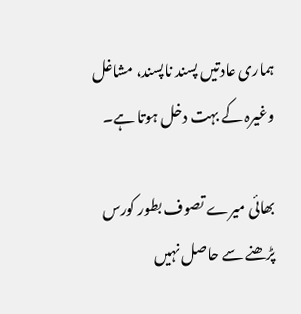ہماری عادتیں پسند ناپسند، مشاغل وغیرہ کے بہت دخل ہوتا ہے۔

بھائی میرے تصوف بطور کورس پڑھنے سے حاصل نہیں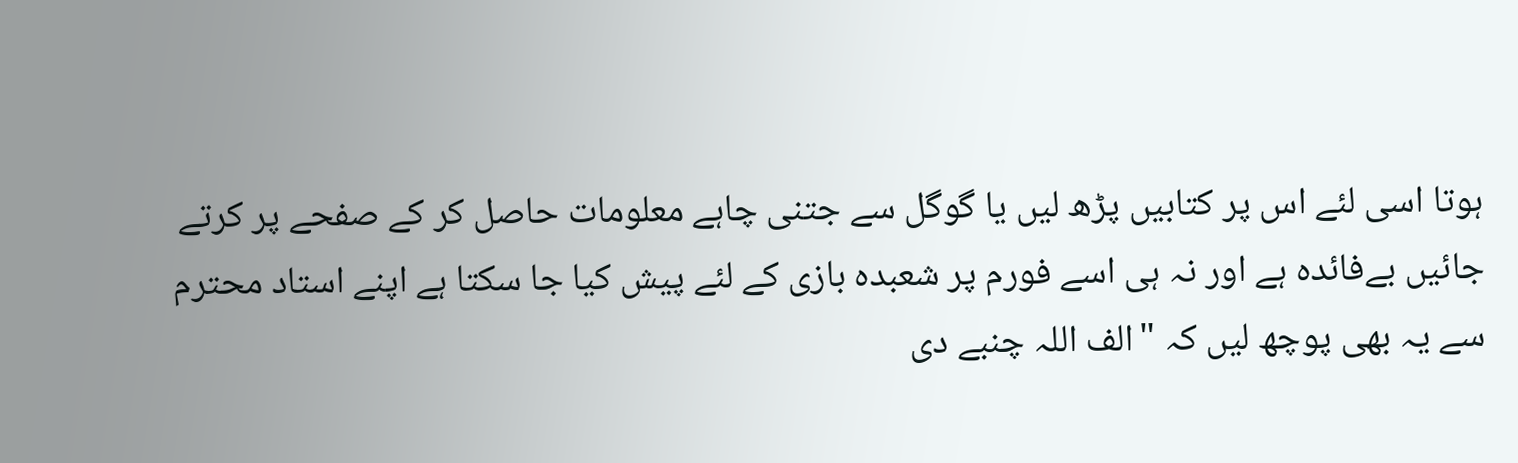ہوتا اسی لئے اس پر کتابیں پڑھ لیں یا گوگل سے جتنی چاہے معلومات حاصل کر کے صفحے پر کرتے جائیں بےفائدہ ہے اور نہ ہی اسے فورم پر شعبدہ بازی کے لئے پیش کیا جا سکتا ہے اپنے استاد محترم سے یہ بھی پوچھ لیں کہ "الف اللہ چنبے دی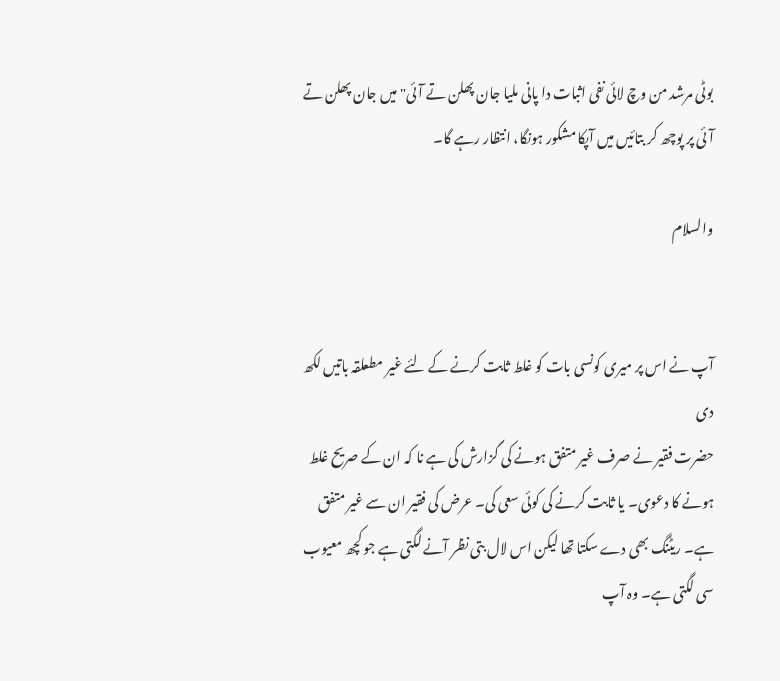بوٹی مرشد من وچ لائی نفی اثبات دا پانی ملیا جان پھلن تے آئی" میں جان پھلن تے آئی پر پوچھ کر بتائیں میں آپکا مشکور ہونگا، انتظار رہے گا۔

والسلام


آپ نے اس پر میری کونسی بات کو غلط ثابت کرنے کے لئے غیر مطعلقہ باتیں لکھ دی
حضرت فقیر نے صرف غیر متفق ہونے کی گزارش کی ہے نا کہ ان کے صریح غلط ہونے کا دعوی۔ یا ثابت کرنے کی کوئی سعی کی۔ عرض کی فقیر ان سے غیر متفق ہے۔ ریٹنگ بھی دے سکتا تھا لیکن اس لال بتی نظر آنے لگتی ہے جو کچھ معیوب سی لگتی ہے۔ وہ آپ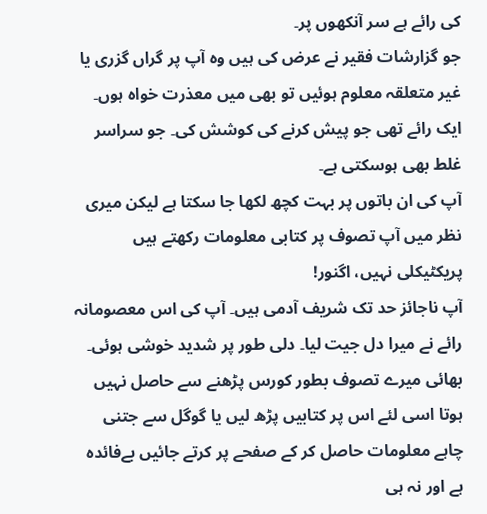کی رائے ہے سر آنکھوں پر۔
جو گزارشات فقیر نے عرض کی ہیں وہ آپ پر گراں گزری یا غیر متعلقہ معلوم ہوئیں تو بھی میں معذرت خواہ ہوں۔ ایک رائے تھی جو پیش کرنے کی کوشش کی۔ جو سراسر غلط بھی ہوسکتی ہے۔
آپ کی ان باتوں پر بہت کچھ لکھا جا سکتا ہے لیکن میری نظر میں آپ تصوف پر کتابی معلومات رکھتے ہیں پریکٹیکلی نہیں، اگنور!
آپ ناجائز حد تک شریف آدمی ہیں۔ آپ کی اس معصومانہ رائے نے میرا دل جیت لیا۔ دلی طور پر شدید خوشی ہوئی۔
بھائی میرے تصوف بطور کورس پڑھنے سے حاصل نہیں ہوتا اسی لئے اس پر کتابیں پڑھ لیں یا گوگل سے جتنی چاہے معلومات حاصل کر کے صفحے پر کرتے جائیں بےفائدہ ہے اور نہ ہی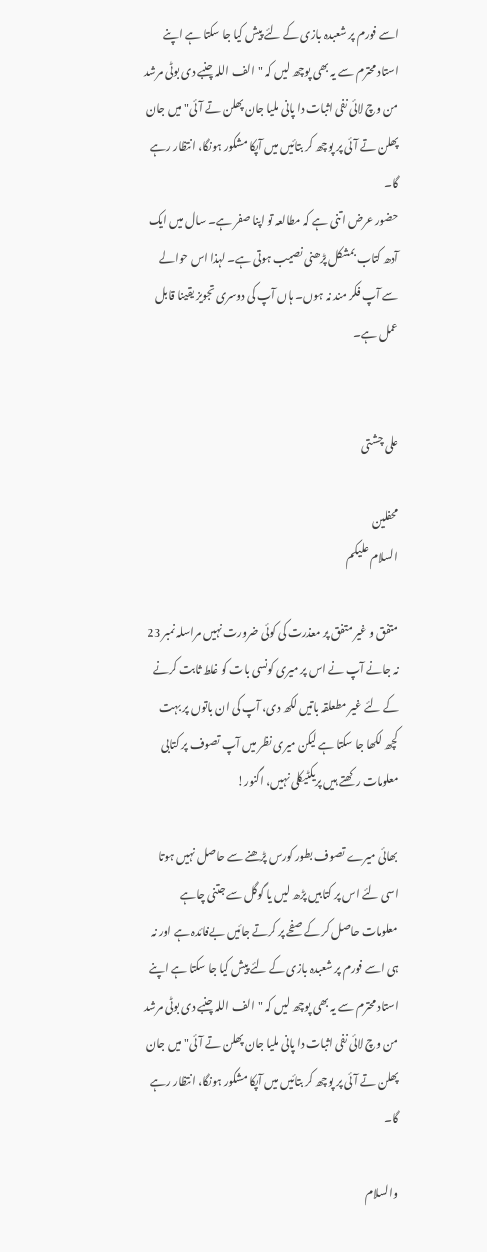اسے فورم پر شعبدہ بازی کے لئے پیش کیا جا سکتا ہے اپنے استاد محترم سے یہ بھی پوچھ لیں کہ "الف اللہ چنبے دی بوٹی مرشد من وچ لائی نفی اثبات دا پانی ملیا جان پھلن تے آئی" میں جان پھلن تے آئی پر پوچھ کر بتائیں میں آپکا مشکور ہونگا، انتظار رہے گا۔
حضور عرض اتنی ہے کہ مطالعہ تو اپنا صفر ہے۔ سال میں ایک آدھ کتاب بمشکل پڑھنی نصیب ہوتی ہے۔ لہذا اس حوالے سے آپ فکر مند نہ ہوں۔ ہاں آپ کی دوسری تجویز یقینا قابل عمل ہے۔


علی چشتی

محفلین
السلام علیکم

متفق و غیر متفق پر معذرت کی کوئی ضرورت نہیں مراسلہ نمبر 23 نہ جانے آپ نے اس پر میری کونسی بات کو غلط ثابت کرنے کے لئے غیر مطعلقہ باتیں لکھ دی، آپ کی ان باتوں پر بہت کچھ لکھا جا سکتا ہے لیکن میری نظر میں آپ تصوف پر کتابی معلومات رکھتے ہیں پریکٹیکلی نہیں، اگنور!

بھائی میرے تصوف بطور کورس پڑھنے سے حاصل نہیں ہوتا اسی لئے اس پر کتابیں پڑھ لیں یا گوگل سے جتنی چاہے معلومات حاصل کر کے صفحے پر کرتے جائیں بےفائدہ ہے اور نہ ہی اسے فورم پر شعبدہ بازی کے لئے پیش کیا جا سکتا ہے اپنے استاد محترم سے یہ بھی پوچھ لیں کہ "الف اللہ چنبے دی بوٹی مرشد من وچ لائی نفی اثبات دا پانی ملیا جان پھلن تے آئی" میں جان پھلن تے آئی پر پوچھ کر بتائیں میں آپکا مشکور ہونگا، انتظار رہے گا۔

والسلام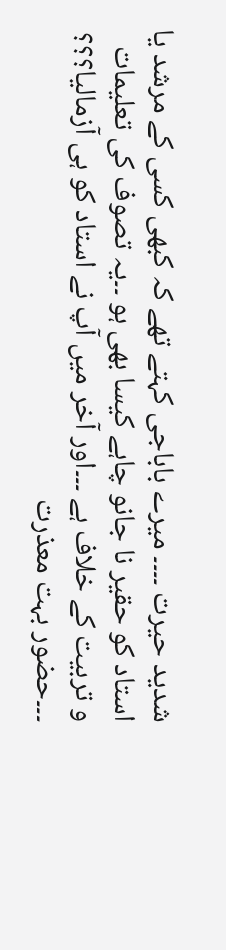شدید حیرت ۔۔۔۔ میرے باباجی کہتے تھے کہ کبھی کسی کے مرشد یا استاد کو حقیر نا جانو چاہے کیسا بھی ہو ۔۔یہ تصوف کی تعلیمات و تربیت کے خلاف ہے ۔۔۔اور آخر میں آپ نے استاد کو ہی آزمالیا؟؟؟ ۔۔۔حضور بہت معذرت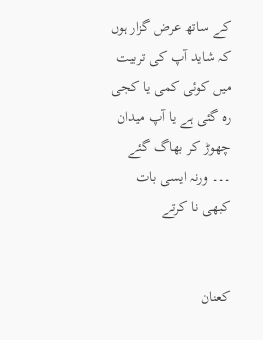کے ساتھ عرض گزار ہوں کہ شاید آپ کی تربیت میں کوئی کمی یا کجی رہ گئی ہے یا آپ میدان چھوڑ کر بھاگ گئے ۔۔۔ ورنہ ایسی بات کبھی نا کرتے


کعنان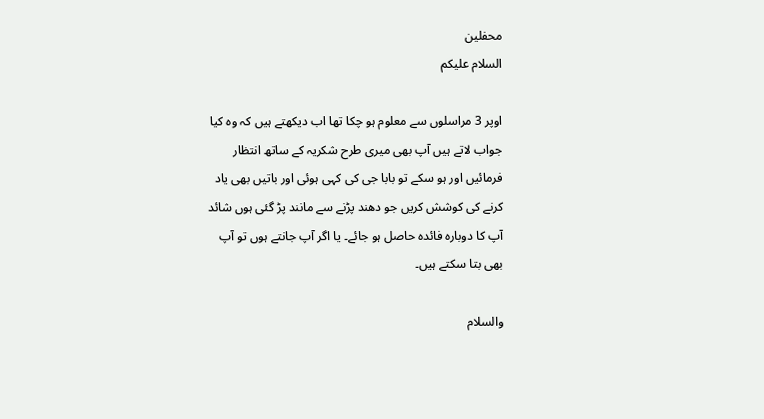محفلین
السلام علیکم

اوپر 3 مراسلوں سے معلوم ہو چکا تھا اب دیکھتے ہیں کہ وہ کیا جواب لاتے ہیں آپ بھی میری طرح شکریہ کے ساتھ انتظار فرمائیں اور ہو سکے تو بابا جی کی کہی ہوئی اور باتیں بھی یاد کرنے کی کوشش کریں جو دھند پڑنے سے مانند پڑ گئی ہوں شائد آپ کا دوبارہ فائدہ حاصل ہو جائے۔ یا اگر آپ جانتے ہوں تو آپ بھی بتا سکتے ہیں۔

والسلام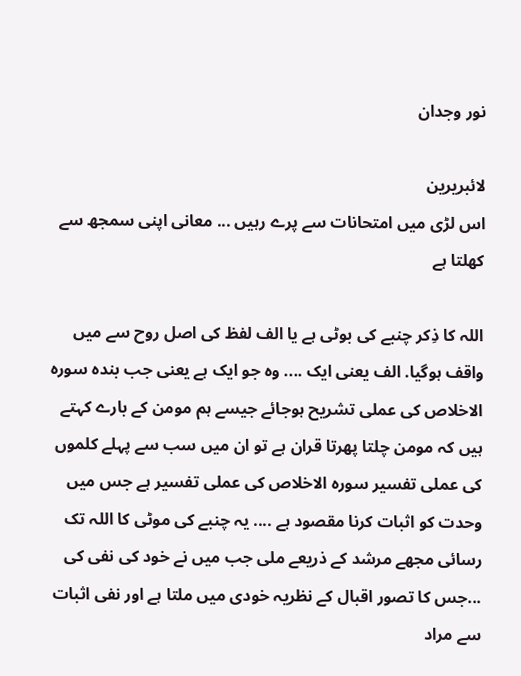نور وجدان

لائبریرین
اس لڑی میں امتحانات سے پرے رہیں ... معانی اپنی سمجھ سے کھلتا ہے

اللہ کا ذِکر چنبے کی بوٹی ہے یا الف لفظ کی اصل روح سے میں واقف ہوگیا. الف یعنی ایک .... وہ جو ایک ہے یعنی جب بندہ سورہ الاخلاص کی عملی تشریح ہوجائے جیسے ہم مومن کے بارے کہتے ہیں کہ مومن چلتا پھرتا قران ہے تو ان میں سب سے پہلے کلموں کی عملی تفسیر سورہ الاخلاص کی عملی تفسیر ہے جس میں وحدت کو اثبات کرنا مقصود ہے .... یہ چنبے کی موٹی کا اللہ تک رسائی مجھے مرشد کے ذریعے ملی جب میں نے خود کی نفی کی ...جس کا تصور اقبال کے نظریہ خودی میں ملتا ہے اور نفی اثبات سے مراد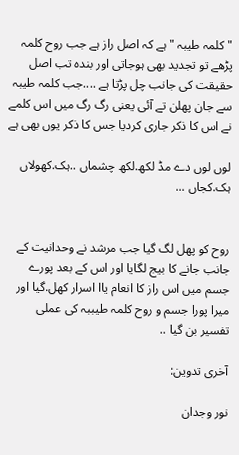"کلمہ طیبہ " ہے کہ اصل راز ہے جب روح کلمہ پڑھے تو تجدید بھی ہوجاتی اور بندہ تب اصل حقیقت کی جانب چل پڑتا ہے ....جب کلمہ طیبہ سے جان پھلن تے آئی یعنی رگ رگ میں اس کلمے نے اس کا ذکر جاری کردیا جس کا ذکر یوں بھی ہے

لوں لوں دے مڈ لکھ.لکھ چشماں ..ہک.کھولاں ہک.کجاں ...


روح کو پھل لگ گیا جب مرشد نے وحدانیت کے جانب جانے کا بیج لگایا اور اس کے بعد پورے جسم میں اس راز کا انعام یاا اسرار کھل.گیا اور میرا پورا جسم و روح کلمہ طیببہ کی عملی تفسیر بن گیا ..

آخری تدوین:

نور وجدان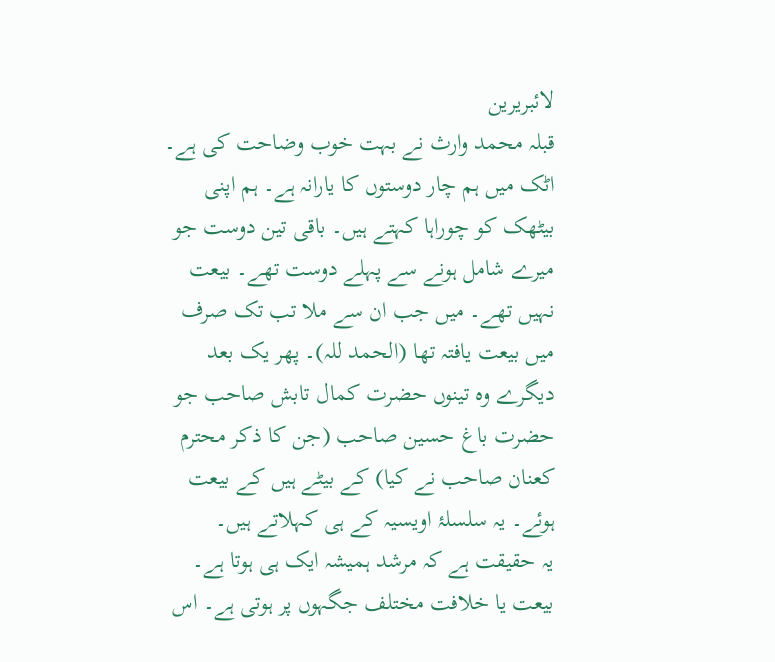لائبریرین
قبلہ محمد وارث نے بہت خوب وضاحت کی ہے۔ اٹک میں ہم چار دوستوں کا یارانہ ہے۔ ہم اپنی بیٹھک کو چوراہا کہتے ہیں۔ باقی تین دوست جو میرے شامل ہونے سے پہلے دوست تھے۔ بیعت نہیں تھے۔ میں جب ان سے ملا تب تک صرف میں بیعت یافتہ تھا (الحمد للہ)۔ پھر یک بعد دیگرے وہ تینوں حضرت کمال تابش صاحب جو حضرت باغ حسین صاحب (جن کا ذکر محترم کعنان صاحب نے کیا) کے بیٹے ہیں کے بیعت ہوئے۔ یہ سلسلۂ اویسیہ کے ہی کہلاتے ہیں۔
یہ حقیقت ہے کہ مرشد ہمیشہ ایک ہی ہوتا ہے۔ بیعت یا خلافت مختلف جگہوں پر ہوتی ہے۔ اس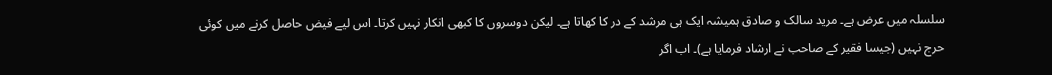سلسلہ میں عرض ہے۔ مرید سالک و صادق ہمیشہ ایک ہی مرشد کے در کا کھاتا ہے۔ لیکن دوسروں کا کبھی انکار نہیں کرتا۔ اس لیے فیض حاصل کرنے میں کوئی حرج نہیں (جیسا فقیر کے صاحب نے ارشاد فرمایا ہے)۔ اب اگر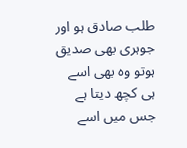طلب صادق ہو اور جوہری بھی صدیق ہوتو وہ بھی اسے ہی کچھ دیتا ہے جس میں اسے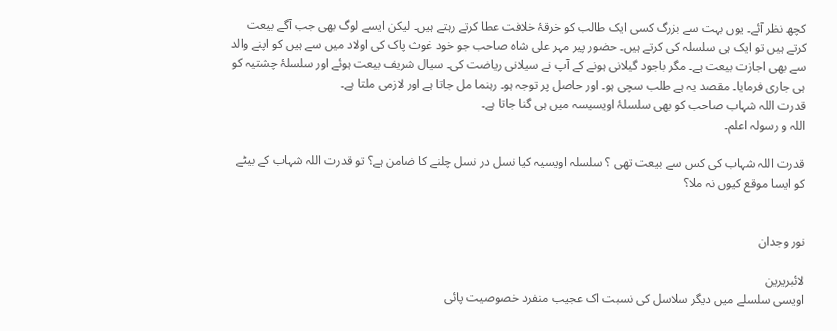کچھ نظر آئے۔ یوں بہت سے بزرگ کسی ایک طالب کو خرقۂ خلافت عطا کرتے رہتے ہیں۔ لیکن ایسے لوگ بھی جب آگے بیعت کرتے ہیں تو ایک ہی سلسلہ کی کرتے ہیں۔ حضور پیر مہر علی شاہ صاحب جو خود غوث پاک کی اولاد میں سے ہیں کو اپنے والد سے بھی اجازت بیعت ہے۔ مگر باجود گیلانی ہونے کے آپ نے سیلانی ریاضت کی۔ سیال شریف بیعت ہوئے اور سلسلۂ چشتیہ کو ہی جاری فرمایا۔ مقصد یہ ہے طلب سچی ہو۔ اور حاصل پر توجہ ہو۔ رہنما مل جاتا ہے اور لازمی ملتا ہے۔
قدرت اللہ شہاب صاحب کو بھی سلسلۂ اویسیسہ میں ہی گنا جاتا ہے۔
اللہ و رسولہ اعلم۔

قدرت اللہ شہاب کی کس سے بیعت تھی ؟ سلسلہ اویسیہ کیا نسل در نسل چلنے کا ضامن ہے؟ تو قدرت اللہ شہاب کے بیٹے کو ایسا موقع کیوں نہ ملا؟


نور وجدان

لائبریرین
اویسی سلسلے میں دیگر سلاسل کی نسبت اک عجیب منفرد خصوصیت پائی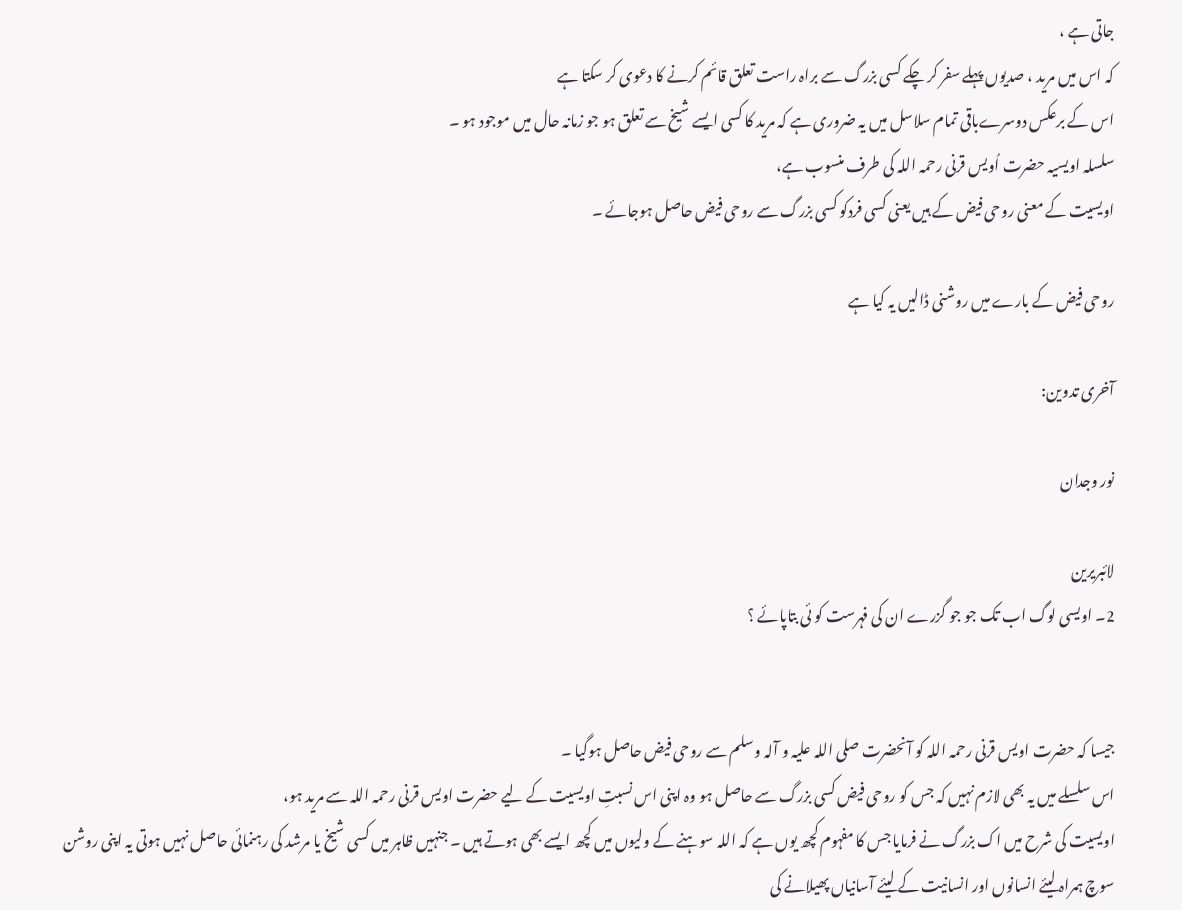جاتی ہے ،
کہ اس میں مرید ، صدیوں پہلے سفر کر چکے کسی بزرگ سے براہ راست تعلق قائم کرنے کا دعوی کر سکتا ہے
اس کے برعکس دوسرےباقی تمام سلاسل میں یہ ضروری ہے کہ مرید کا کسی ایسے شیخ سے تعلق ہو جو زمانہ حال میں موجود ہو ۔
سلسلہ اویسیہ حضرت اُویس قرنی رحمہ اللہ کی طرف منسوب ہے،
اویسیت کے معنی روحی فیض کے ہیں یعنی کسی فردکو کسی بزرگ سے روحی فیض حاصل ہوجائے ۔

روحی فیض کے بارے میں روشنی ڈالیں یہ کیا ہے

آخری تدوین:

نور وجدان

لائبریرین
2۔ اویسی لوگ اب تک جو جو گزرے ان کی فہرست کو ئی بتاپائے ؟


جیسا کہ حضرت اویس قرنی رحمہ اللہ کو آنحضرت صلی اللہ علیہ و آلہ وسلم سے روحی فیض حاصل ہوگیا ۔
اس سلسلے میں یہ بھی لازم نہیں کہ جس کو روحی فیض کسی بزرگ سے حاصل ہو وہ اپنی اس نسبتِ اویسیت کے لیے حضرت اویس قرنی رحمہ اللہ سے مرید ہو،
اویسیت کی شرح میں اک بزرگ نے فرمایا جس کا مفہوم کچھ یوں ہے کہ اللہ سوہنے کے ولیوں میں کچھ ایسے بھی ہوتے ہیں ۔ جنہیں ظاہر میں کسی شیخ یا مرشد کی رہنمائی حاصل نہیں ہوتی یہ اپنی روشن سوچ ہمراہ لیئے انسانوں اور انسانیت کے لیئے آسانیاں پھیلانے کی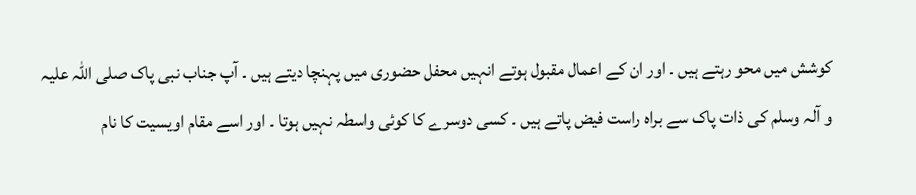کوشش میں محو رہتے ہیں ۔ اور ان کے اعمال مقبول ہوتے انہیں محفل حضوری میں پہنچا دیتے ہیں ۔ آپ جناب نبی پاک صلی اللہ علیہ و آلہ وسلم کی ذات پاک سے براہ راست فیض پاتے ہیں ۔ کسی دوسرے کا کوئی واسطہ نہیں ہوتا ۔ اور اسے مقام اویسیت کا نام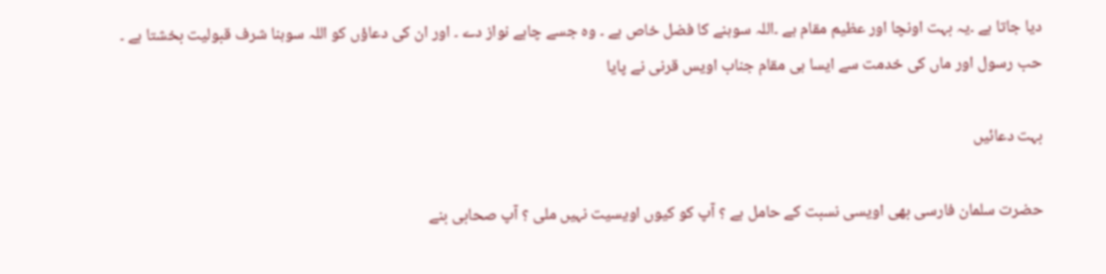دیا جاتا ہے ۔یہ بہت اونچا اور عظیم مقام ہے ۔اللہ سوہنے کا فضل خاص ہے ۔ وہ جسے چاہے نواز دے ۔ اور ان کی دعاؤں کو اللہ سوہنا شرف قبولیت بخشتا ہے ۔ حب رسول اور ماں کی خدمت سے ایسا ہی مقام جناب اویس قرنی نے پایا

بہت دعائیں

حضرت سلمان فارسی بھی اویسی نسبت کے حامل ہے ؟ آپ کو کیوں اویسیت نہیں ملی ؟ آپ صحابی بنے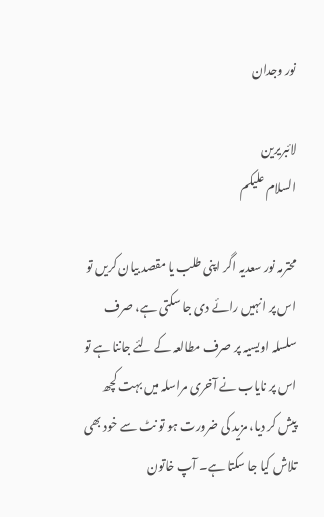نور وجدان

لائبریرین
السلام علیکم

محترمہ نور سعدیہ اگر اپنی طلب یا مقصد بیان کریں تو اس پر انہیں رائے دی جا سکتی ہے، صرف سلسلہ اویسیہ پر صرف مطالعہ کے لئے جاننا ہے تو اس پر نایاب نے آخری مراسلہ میں بہت کچھ پیش کر دیا، مزید کی ضرورت ہو تو نٹ سے خود بھی تلاش کیا جا سکتا ہے۔ آپ خاتون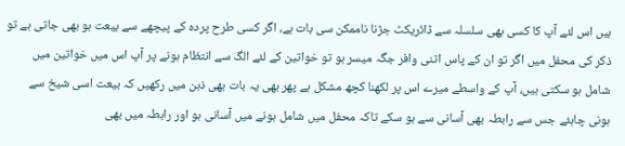ہیں اس لئے آپ کا کسی بھی سلسلہ سے ڈائریکٹ جڑنا ناممکن سی بات ہے، اگر کسی طرح پردہ کے پیچھے سے بیعت ہو بھی جاتی ہے تو ذکر کی محفل میں اگر تو ان کے پاس اتنی وافر جگہ میسر ہو تو خواتین کے لئے الگ سے انتظام ہونے پر آپ اس میں خواتین میں شامل ہو سکتی ہیں، آپ کے واسطے میرے اس پر لکھنا کچھ مشکل ہے پھر بھی یہ بات بھی ذہن میں رکھیں کہ بیعت اسی شیخ سے ہونی چاہئے جس سے رابطہ بھی آسانی سے ہو سکے تاکہ محفل میں شامل ہونے میں آسانی ہو اور رابطہ میں بھی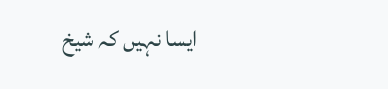ایسا نہیں کہ شیخ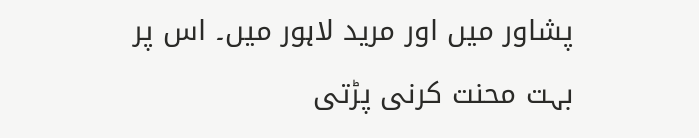پشاور میں اور مرید لاہور میں۔ اس پر بہت محنت کرنی پڑتی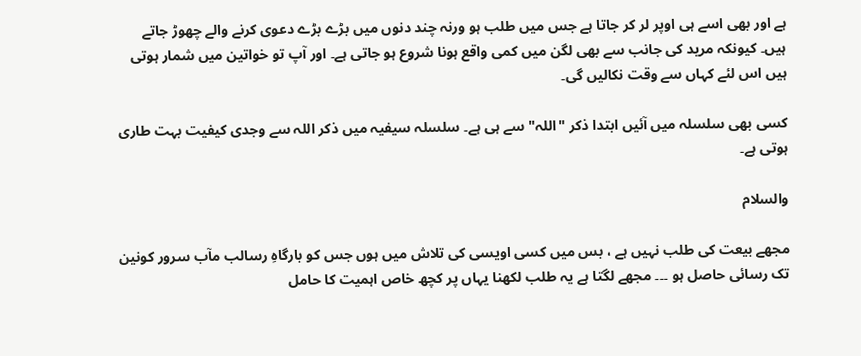ہے اور بھی اسے ہی اوپر لر کر جاتا ہے جس میں طلب ہو ورنہ چند دنوں میں بڑے بڑے دعوی کرنے والے چھوڑ جاتے ہیں۔ کیونکہ مرید کی جانب سے بھی لگن میں کمی واقع ہونا شروع ہو جاتی ہے۔ اور آپ تو خواتین میں شمار ہوتی ہیں اس لئے کہاں سے وقت نکالیں گی۔

کسی بھی سلسلہ میں آئیں ابتدا ذکر "اللہ" سے ہی ہے۔ سلسلہ سیفیہ میں ذکر اللہ سے وجدی کیفیت بہت طاری ہوتی ہے۔

والسلام

مجھے بیعت کی طلب نہیں ہے ، بس میں کسی اویسی کی تلاش میں ہوں جس کو بارگاہِ رسالب مآب سرور کونین تک رسائی حاصل ہو ۔۔۔ مجھے لگتا ہے یہ طلب لکھنا یہاں پر کچھ خاص اہمیت کا حامل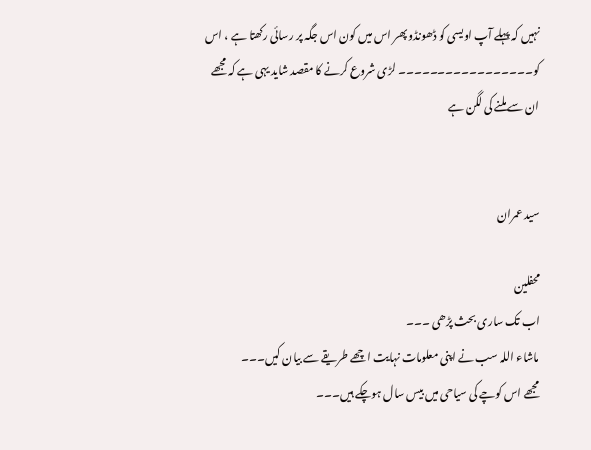نہیں کہ پہلے آپ اویسی کو ڈھونڈو پھر اس میں کون اس جگہ پر رسائی رکھتا ہے ، اس کو۔۔۔۔۔۔۔۔۔۔۔۔۔۔۔۔۔ لڑی شروع کرنے کا مقصد شاید یہی ہے کہ مجھے ان سے ملنے کی لگن ہے


سید عمران

محفلین
اب تک ساری بحث پڑھی ۔۔۔
ماشاء اللہ سب نے اپنی معلومات نہایت اچھے طریقے سے بیان کیں۔۔۔
مجھے اس کوچے کی سیاحی میں بیس سال ہوچکے ہیں۔۔۔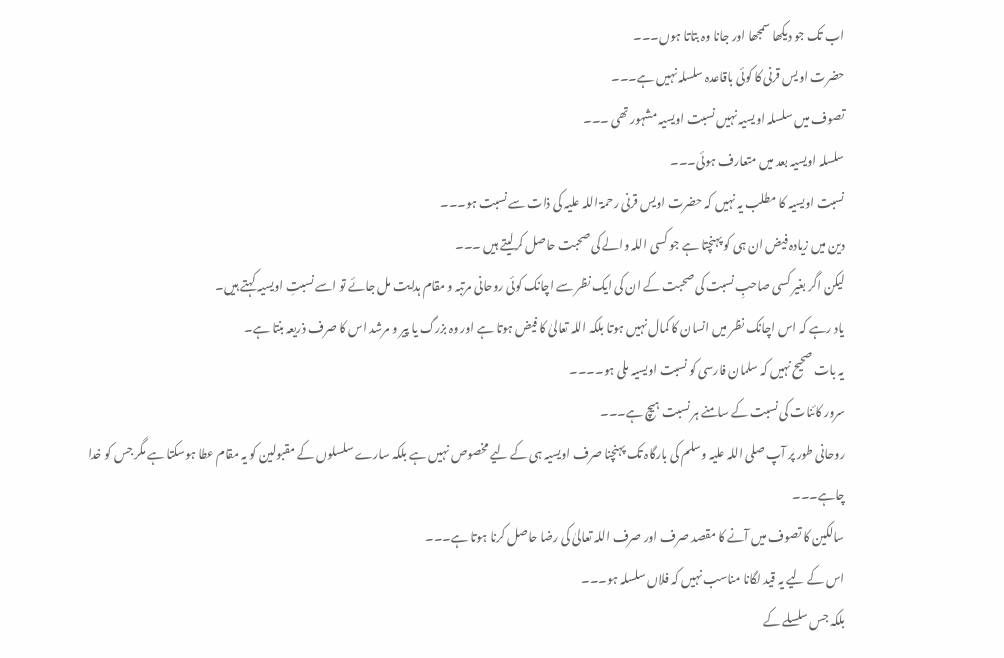اب تک جو دیکھا سمجھا اور جانا وہ بتاتا ہوں۔۔۔
حضرت اویس قرنی کا کوئی باقاعدہ سلسلہ نہیں ہے۔۔۔
تصوف میں سلسلہ اویسیہ نہیں نسبت اویسیہ مشہور تھی ۔۔۔
سلسلہ اویسیہ بعد میں متعارف ہوئی۔۔۔
نسبت اویسیہ کا مطلب یہ نہیں کہ حضرت اویس قرنی رحمۃ اللہ علیہ کی ذات سے نسبت ہو۔۔۔
دین میں زیادہ فیض ان ہی کو پہنچتا ہے جو کسی اللہ والے کی صحبت حاصل کرلیتے ہیں ۔۔۔
لیکن اگر بغیر کسی صاحبِ نسبت کی صحبت کے ان کی ایک نظر سے اچانک کوئی روحانی مرتبہ و مقام ہدایت مل جائے تو اسے نسبتِ اویسیہ کہتے ہیں۔
یاد رہے کہ اس اچانک نظر میں انسان کا کمال نہیں ہوتا بلکہ اللہ تعالیٰ کا فیض ہوتا ہے اور وہ بزرگ یا پیر و مرشد اس کا صرف ذریعہ بنتا ہے۔
یہ بات صحیح نہیں کہ سلمان فارسی کو نسبت اویسیہ ملی ہو۔۔۔۔
سرور کائنات کی نسبت کے سامنے ہر نسبت ہیچ ہے۔۔۔
روحانی طور پر آپ صلی اللہ علیہ وسلم کی بارگاہ تک پہنچنا صرف اویسیہ ہی کے لیے مخصوص نہیں ہے بلکہ سارے سلسلوں کے مقبولین کو یہ مقام عطا ہوسکتا ہے مگر جس کو خدا چاہے۔۔۔
سالکین کا تصوف میں آنے کا مقصد صرف اور صرف اللہ تعالیٰ کی رضا حاصل کرنا ہوتا ہے۔۔۔
اس کے لیے یہ قید لگانا مناسب نہیں کہ فلاں سلسلہ ہو۔۔۔
بلکہ جس سلسلے کے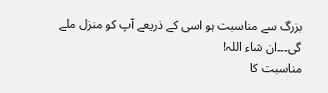بزرگ سے مناسبت ہو اسی کے ذریعے آپ کو منزل ملے گی۔۔۔ان شاء اللہ!
مناسبت کا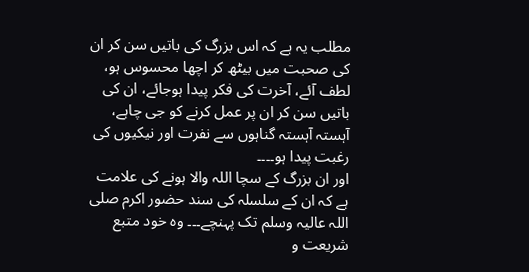مطلب یہ ہے کہ اس بزرگ کی باتیں سن کر ان کی صحبت میں بیٹھ کر اچھا محسوس ہو، لطف آئے، آخرت کی فکر پیدا ہوجائے، ان کی باتیں سن کر ان پر عمل کرنے کو جی چاہے، آہستہ آہستہ گناہوں سے نفرت اور نیکیوں کی رغبت پیدا ہو۔۔۔۔
اور ان بزرگ کے سچا اللہ والا ہونے کی علامت ہے کہ ان کے سلسلہ کی سند حضور اکرم صلی اللہ عالیہ وسلم تک پہنچے۔۔۔ وہ خود متبع شریعت و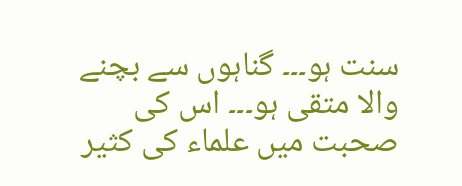سنت ہو۔۔۔ گناہوں سے بچنے والا متقی ہو۔۔۔ اس کی صحبت میں علماء کی کثیر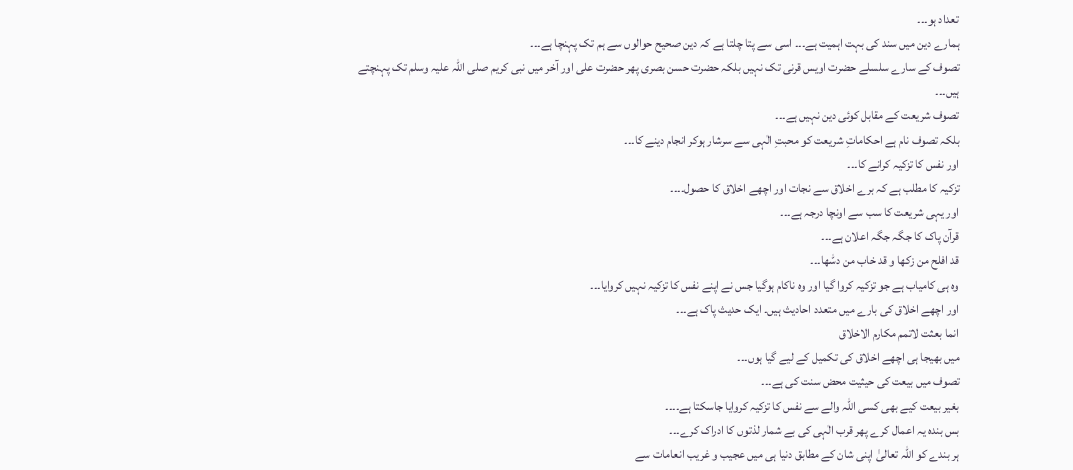تعداد ہو۔۔۔
ہمارے دین میں سند کی بہت اہمیت ہے۔۔۔ اسی سے پتا چلتا ہے کہ دین صحیح حوالوں سے ہم تک پہنچا ہے۔۔۔
تصوف کے سارے سلسلے حضرت اویس قرنی تک نہیں بلکہ حضرت حسن بصری پھر حضرت علی اور آخر میں نبی کریم صلی اللہ علیہ وسلم تک پہنچتے ہیں۔۔۔
تصوف شریعت کے مقابل کوئی دین نہیں ہے۔۔۔
بلکہ تصوف نام ہے احکاماتِ شریعت کو محبتِ الٰہی سے سرشار ہوکر انجام دینے کا۔۔۔
اور نفس کا تزکیہ کرانے کا۔۔۔
تزکیہ کا مطلب ہے کہ برے اخلاق سے نجات اور اچھے اخلاق کا حصول۔۔۔۔
اور یہی شریعت کا سب سے اونچا درجہ ہے۔۔۔
قرآن پاک کا جگہ جگہ اعلان ہے۔۔۔
قد افلح من زکھا و قد خاب من دسّٰھا۔۔۔
وہ ہی کامیاب ہے جو تزکیہ کروا گیا اور وہ ناکام ہوگیا جس نے اپنے نفس کا تزکیہ نہیں کروایا۔۔۔
اور اچھے اخلاق کی بارے میں متعدد احادیث ہیں۔ ایک حدیث پاک ہے۔۔۔
انما بعثت لاتمم مکارم الاخلاق
میں بھیجا ہی اچھے اخلاق کی تکمیل کے لیے گیا ہوں۔۔۔
تصوف میں بیعت کی حیثیت محض سنت کی ہے۔۔۔
بغیر بیعت کیے بھی کسی اللہ والے سے نفس کا تزکیہ کروایا جاسکتا ہے۔۔۔۔
بس بندہ یہ اعمال کرے پھر قرب الٰہی کی بے شمار لذتوں کا ادراک کرے۔۔۔
ہر بندے کو اللہ تعالیٰ اپنی شان کے مطابق دنیا ہی میں عجیب و غریب انعامات سے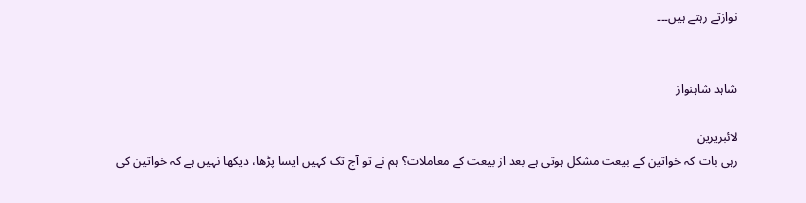نوازتے رہتے ہیں۔۔۔


شاہد شاہنواز

لائبریرین
رہی بات کہ خواتین کے بیعت مشکل ہوتی ہے بعد از بیعت کے معاملات؟ ہم نے تو آج تک کہیں ایسا پڑھا، دیکھا نہیں ہے کہ خواتین کی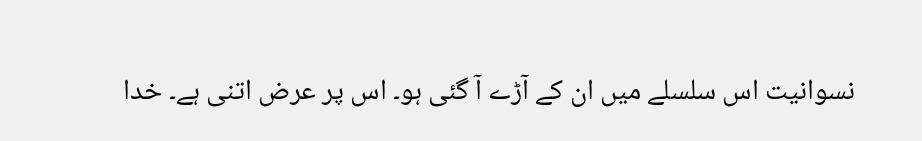نسوانیت اس سلسلے میں ان کے آڑے آ گئی ہو۔ اس پر عرض اتنی ہے۔ خدا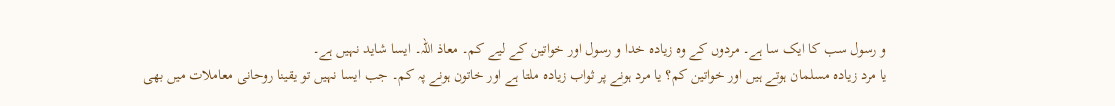و رسول سب کا ایک سا ہے۔ مردوں کے وہ زیادہ خدا و رسول اور خواتین کے لیے کم۔ معاذ اللہ۔ ایسا شاید نہیں ہے۔
یا مرد زیادہ مسلمان ہوتے ہیں اور خواتین کم؟ یا مرد ہونے پر ثواب زیادہ ملتا ہے اور خاتون ہونے پہ کم۔ جب ایسا نہیں تو یقینا روحانی معاملات میں بھی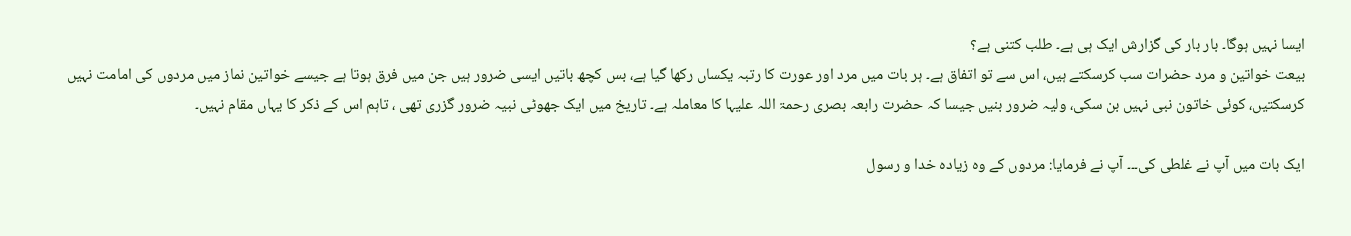ایسا نہیں ہوگا۔ بار بار کی گزارش ایک ہی ہے۔ طلب کتنی ہے؟
بیعت خواتین و مرد حضرات سب کرسکتے ہیں، اس سے تو اتفاق ہے۔ ہر بات میں مرد اور عورت کا رتبہ یکساں رکھا گیا ہے، بس کچھ باتیں ایسی ضرور ہیں جن میں فرق ہوتا ہے جیسے خواتین نماز میں مردوں کی امامت نہیں کرسکتیں، کوئی خاتون نبی نہیں بن سکی، ولیہ ضرور بنیں جیسا کہ حضرت رابعہ بصری رحمۃ اللہ علیہا کا معاملہ ہے۔ تاریخ میں ایک جھوٹی نبیہ ضرور گزری تھی ، تاہم اس کے ذکر کا یہاں مقام نہیں۔

ایک بات میں آپ نے غلطی کی۔۔۔ آپ نے فرمایا: مردوں کے وہ زیادہ خدا و رسول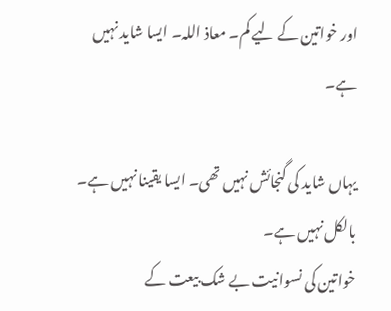اور خواتین کے لیے کم۔ معاذ اللہ۔ ایسا شاید نہیں ہے۔

یہاں شاید کی گنجائش نہیں تھی۔ ایسا یقینا نہیں ہے۔ بالکل نہیں ہے۔
خواتین کی نسوانیت بے شک بیعت کے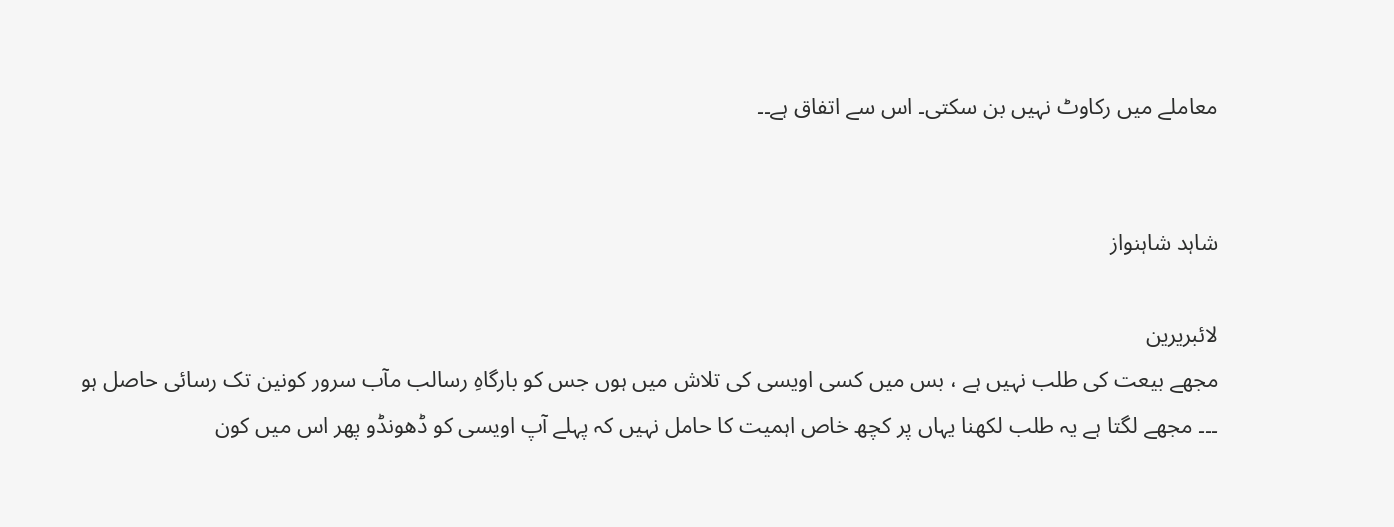معاملے میں رکاوٹ نہیں بن سکتی۔ اس سے اتفاق ہے۔۔


شاہد شاہنواز

لائبریرین
مجھے بیعت کی طلب نہیں ہے ، بس میں کسی اویسی کی تلاش میں ہوں جس کو بارگاہِ رسالب مآب سرور کونین تک رسائی حاصل ہو ۔۔۔ مجھے لگتا ہے یہ طلب لکھنا یہاں پر کچھ خاص اہمیت کا حامل نہیں کہ پہلے آپ اویسی کو ڈھونڈو پھر اس میں کون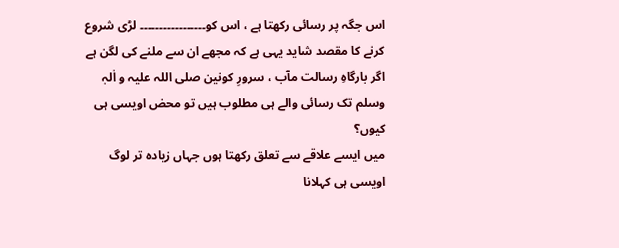اس جگہ پر رسائی رکھتا ہے ، اس کو۔۔۔۔۔۔۔۔۔۔۔۔۔۔۔۔۔ لڑی شروع کرنے کا مقصد شاید یہی ہے کہ مجھے ان سے ملنے کی لگن ہے
اگر بارگاہِ رسالت مآب ، سرورِ کونین صلی اللہ علیہ و اٰلہٖ وسلم تک رسائی والے ہی مطلوب ہیں تو محض اویسی ہی کیوں؟
میں ایسے علاقے سے تعلق رکھتا ہوں جہاں زیادہ تر لوگ اویسی ہی کہلانا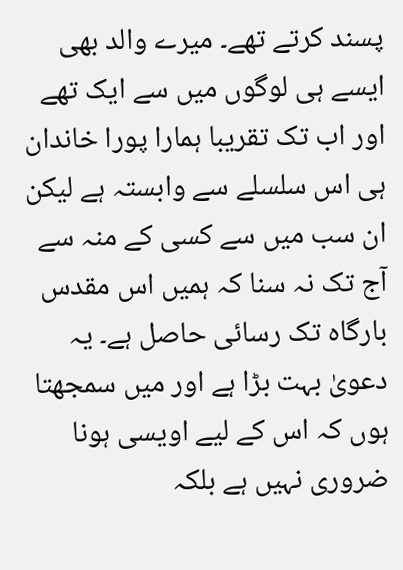پسند کرتے تھے۔ میرے والد بھی ایسے ہی لوگوں میں سے ایک تھے اور اب تک تقریبا ہمارا پورا خاندان ہی اس سلسلے سے وابستہ ہے لیکن ان سب میں سے کسی کے منہ سے آج تک نہ سنا کہ ہمیں اس مقدس بارگاہ تک رسائی حاصل ہے۔ یہ دعویٰ بہت بڑا ہے اور میں سمجھتا ہوں کہ اس کے لیے اویسی ہونا ضروری نہیں ہے بلکہ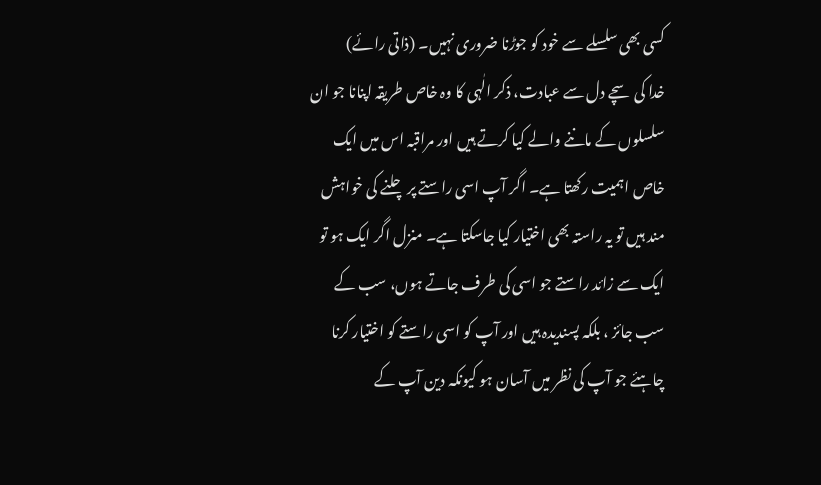کسی بھی سلسلے سے خود کو جوڑنا ضروری نہیں۔ (ذاتی رائے)
خدا کی سچے دل سے عبادت، ذکر الٰہی کا وہ خاص طریقہ اپنانا جو ان سلسلوں کے ماننے والے کیا کرتے ہیں اور مراقبہ اس میں ایک خاص اہمیت رکھتا ہے۔ اگر آپ اسی راستے پر چلنے کی خواہش مند ہیں تو یہ راستہ بھی اختیار کیا جاسکتا ہے۔ منزل اگر ایک ہو تو ایک سے زائد راستے جو اسی کی طرف جاتے ہوں، سب کے سب جائز ، بلکہ پسندیدہ ہیں اور آپ کو اسی راستے کو اختیار کرنا چاہئے جو آپ کی نظر میں آسان ہو کیونکہ دین آپ کے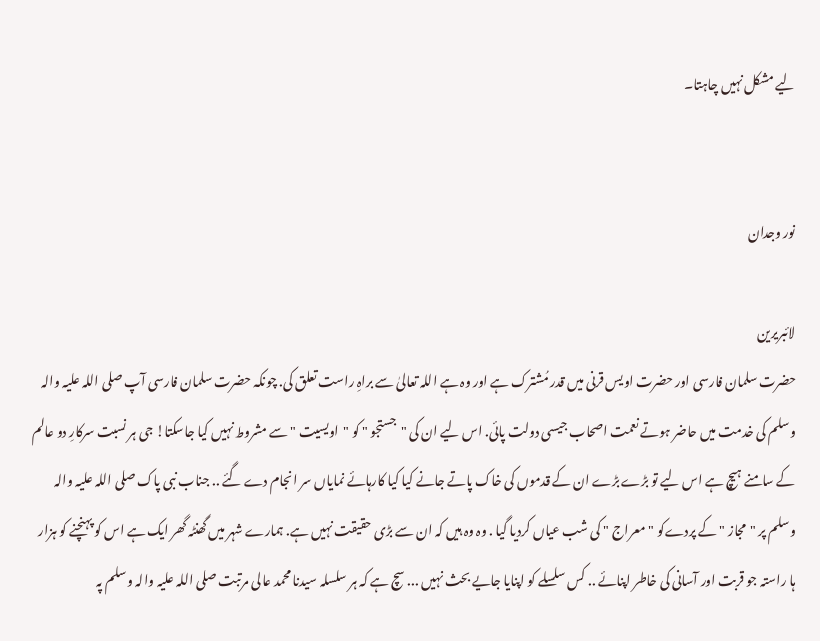لیے مشکل نہیں چاہتا۔


نور وجدان

لائبریرین
حضرت سلمان فارسی اور حضرت اویس قرنی میں قدر مُشترک ہے اور وہ ہے اللہ تعالیٰ سے براہِ راست تعلق کی. چونکہ حضرت سلمان فارسی آپ صلی اللہ علیہ والہ وسلم کی خدمت میں حاضر ہوتے نعمت اصحاب جیسی دولت پائی. اس لیے ان کی "جستجو " کو "اویسیت " سے مشروط نہیں کیا جاسکتا! جی ہر نسبت سرکارِ دو عالم کے سامنے ہیچ ہے اس لیے تو بڑے بڑے ان کے قدموں کی خاک پاتے جانے کیا کیا کارہائے نمایاں سر انجام دے گئے .. جناب نبی پاک صلی اللہ علیہ والہ وسلم پر "مجاز " کے پردےکو "معراج " کی شب عیاں کردیا گیا . وہ وہ ہیں کہ ان سے بڑی حقیقت نہیں ہے. ہمارے شہر میں گھنٹہ گھر ایک ہے اس کو پہنچنے کو ہزار ہا راستہ جو قربت اور آسانی کی خاطر اپنائے .. کس سلسلے کو اپنایا جایے بحث نہیں ... سچ ہے کہ ہر سلسلہ سیدنا محمد عالی مرتبت صلی اللہ علیہ والہ وسلم پہ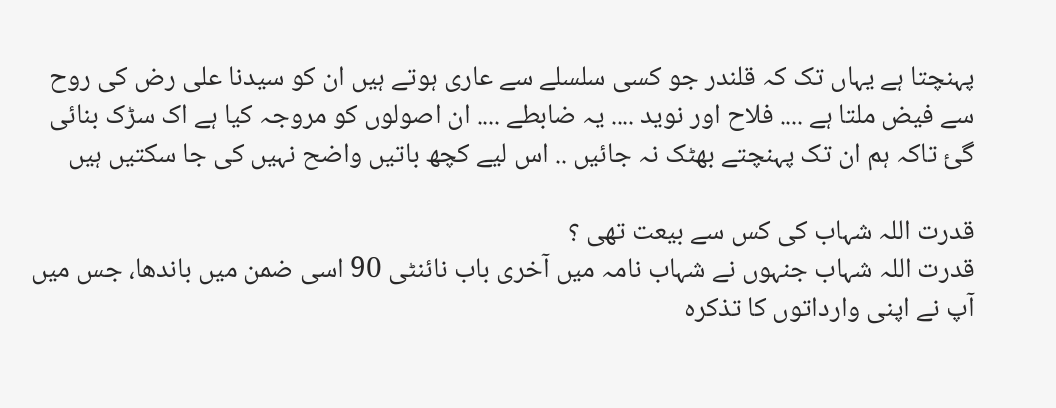پہنچتا ہے یہاں تک کہ قلندر جو کسی سلسلے سے عاری ہوتے ہیں ان کو سیدنا علی رض کی روح سے فیض ملتا ہے .... فلاح اور نوید .... یہ ضابطے .... ان اصولوں کو مروجہ کیا ہے اک سڑک بنائی گئ تاکہ ہم ان تک پہنچتے بھٹک نہ جائیں .. اس لیے کچھ باتیں واضح نہیں کی جا سکتیں ہیں

قدرت اللہ شہاب کی کس سے بیعت تھی ؟
قدرت اللہ شہاب جنہوں نے شہاب نامہ میں آخری باب نائنٹی 90 اسی ضمن میں باندھا، جس میں آپ نے اپنی وارداتوں کا تذکرہ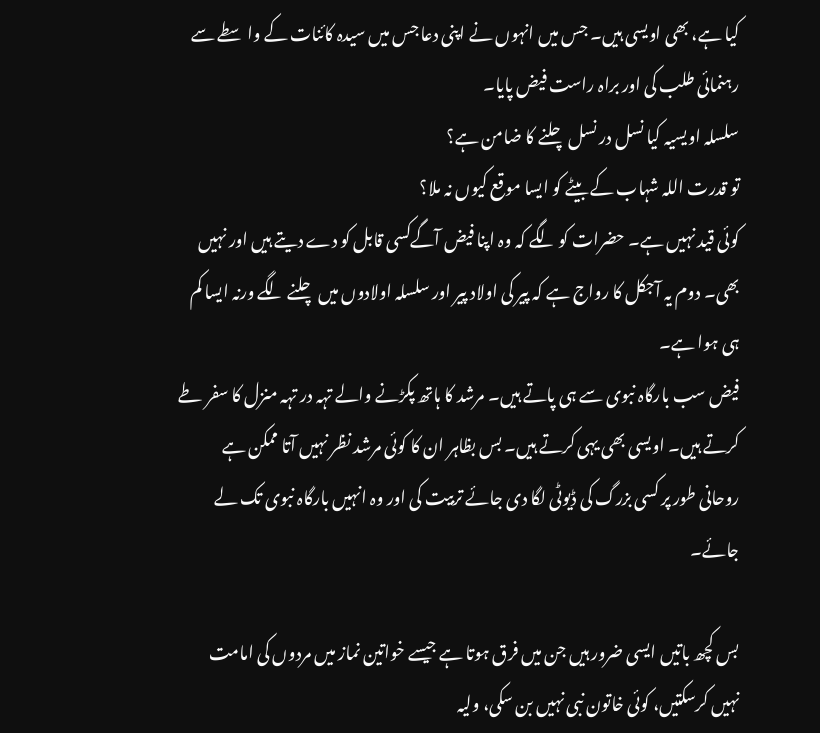کیا ہے، بھی اویسی ہیں۔ جس میں انہوں نے اپنی دعا جس میں سیدہ کائنات کے واسطے سے رہنمائی طلب کی اور براہ راست فیض پایا۔
سلسلہ اویسیہ کیا نسل در نسل چلنے کا ضامن ہے؟
تو قدرت اللہ شہاب کے بیٹے کو ایسا موقع کیوں نہ ملا؟
کوئی قید نہیں ہے۔ حضرات کو لگے کہ وہ اپنا فیض آگےکسی قابل کو دے دیتے ہیں اور نہیں بھی۔ دوم یہ آجکل کا رواج ہے کہ پیر کی اولاد پیر اور سلسلہ اولادوں میں چلنے لگے ورنہ ایسا کم ہی ہوا ہے۔
فیض سب بارگاہ نبوی سے ہی پاتے ہیں۔ مرشد کا ہاتھ پکڑنے والے تہہ در تہہ منزل کا سفر طے کرتے ہیں۔ اویسی بھی یہی کرتے ہیں۔ بس بظاہر ان کا کوئی مرشد نظر نہیں آتا ممکن ہے روحانی طور پر کسی بزرگ کی ڈیوٹی لگا دی جائے تربیت کی اور وہ انہیں بارگاہ نبوی تک لے جائے۔

بس کچھ باتیں ایسی ضرور ہیں جن میں فرق ہوتا ہے جیسے خواتین نماز میں مردوں کی امامت نہیں کرسکتیں، کوئی خاتون نبی نہیں بن سکی، ولیہ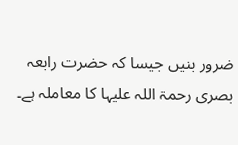ضرور بنیں جیسا کہ حضرت رابعہ بصری رحمۃ اللہ علیہا کا معاملہ ہے۔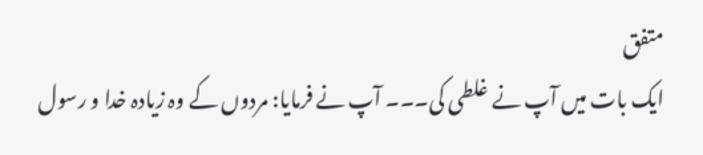متفق
ایک بات میں آپ نے غلطی کی۔۔۔ آپ نے فرمایا: مردوں کے وہ زیادہ خدا و رسول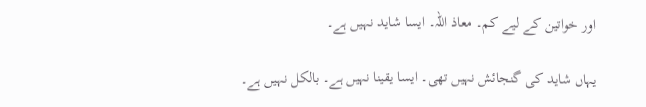اور خواتین کے لیے کم۔ معاذ اللہ۔ ایسا شاید نہیں ہے۔

یہاں شاید کی گنجائش نہیں تھی۔ ایسا یقینا نہیں ہے۔ بالکل نہیں ہے۔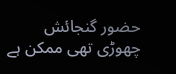حضور گنجائش چھوڑی تھی ممکن ہے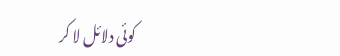کوئی دلائل لا کر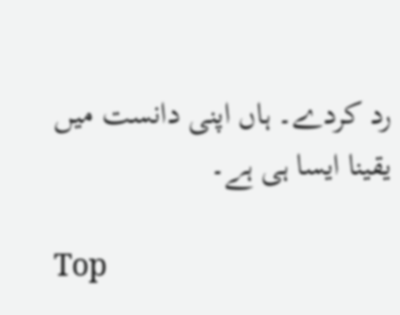رد کردے۔ ہاں اپنی دانست میں یقینا ایسا ہی ہے۔

Top